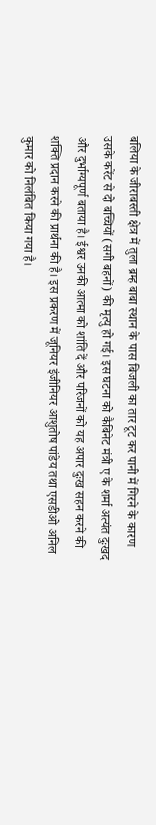बलिया के जीराबस्ती क्षेत्र में तुला ब्रम्ह बाबा स्थान के पास बिजली का तार टूट कर पानी में गिरने के कारण उसके करेंट से दो बच्चियों (सगी बहनों) की मृत्यु हो गई। इस घटना को कैबिनेट मंत्री ए के शर्मा अत्यंत दुःखद और दुर्भाग्यपूर्ण बताया है। ईश्वर उनकी आत्मा को शांति दें और परिजनों को यह अपार दुःख सहन करने की शक्ति प्रदान करने की प्रार्थना की है। इस प्रकरण में जूनियर इंजीनियर आशुतोष पांडेय तथा एसडीओ अनिल कुमार को निलंबित किया गया है।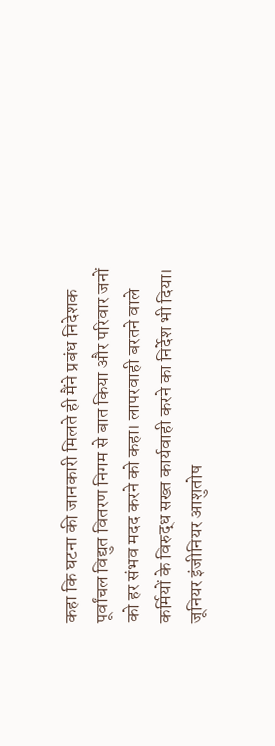कहा कि घटना की जानकारी मिलते ही मैंने प्रबंध निदेशक पूर्वांचल विद्युत वितरण निगम से बात किया और परिवार जनों को हर संभव मदद करने को कहा। लापरवाही बरतने वाले कर्मियों के विरुद्ध सख्त कार्यवाही करने का निर्देश भी दिया। जूनियर इंजीनियर आशुतोष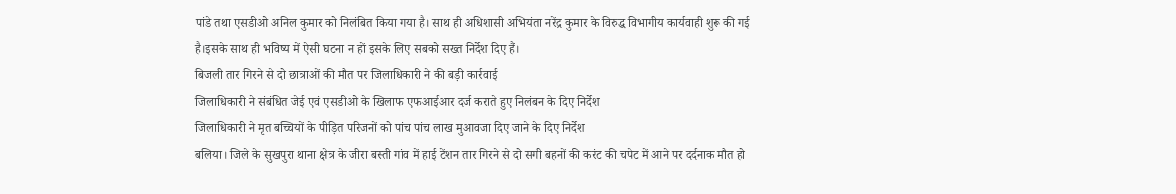पांडे तथा एसडीओ अनिल कुमार को निलंबित किया गया है। साथ ही अधिशासी अभियंता नरेंद्र कुमार के विरुद्ध विभागीय कार्यवाही शुरू की गई है।इसके साथ ही भविष्य में ऐसी घटना न हों इसके लिए सबको सख्त निर्देश दिए हैं।
बिजली तार गिरने से दो छात्राओं की मौत पर जिलाधिकारी ने की बड़ी कार्रवाई
जिलाधिकारी ने संबंधित जेई एवं एसडीओ के खिलाफ एफआईआर दर्ज कराते हुए निलंबन के दिए निर्देश
जिलाधिकारी ने मृत बच्चियों के पीड़ित परिजनों को पांच पांच लाख मुआवजा दिए जाने के दिए निर्देश
बलिया। जिले के सुखपुरा थाना क्षेत्र के जीरा बस्ती गांव में हाई टेंशन तार गिरने से दो सगी बहनों की करंट की चपेट में आने पर दर्दनाक मौत हो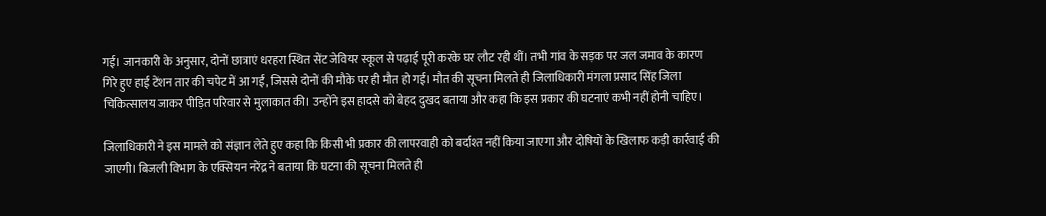गई। जानकारी के अनुसार, दोनों छात्राएं धरहरा स्थित सेंट जेवियर स्कूल से पढ़ाई पूरी करके घर लौट रही थीं। तभी गांव के सड़क पर जल जमाव के कारण गिरे हुए हाई टेंशन तार की चपेट में आ गईं, जिससे दोनों की मौके पर ही मौत हो गई। मौत की सूचना मिलते ही जिलाधिकारी मंगला प्रसाद सिंह जिला चिकित्सालय जाकर पीड़ित परिवार से मुलाकात की। उन्होंने इस हादसे को बेहद दुखद बताया और कहा कि इस प्रकार की घटनाएं कभी नहीं होनी चाहिए।

जिलाधिकारी ने इस मामले को संज्ञान लेते हुए कहा कि किसी भी प्रकार की लापरवाही को बर्दाश्त नहीं किया जाएगा और दोषियों के खिलाफ कड़ी कार्रवाई की जाएगी। बिजली विभाग के एक्सियन नरेंद्र ने बताया कि घटना की सूचना मिलते ही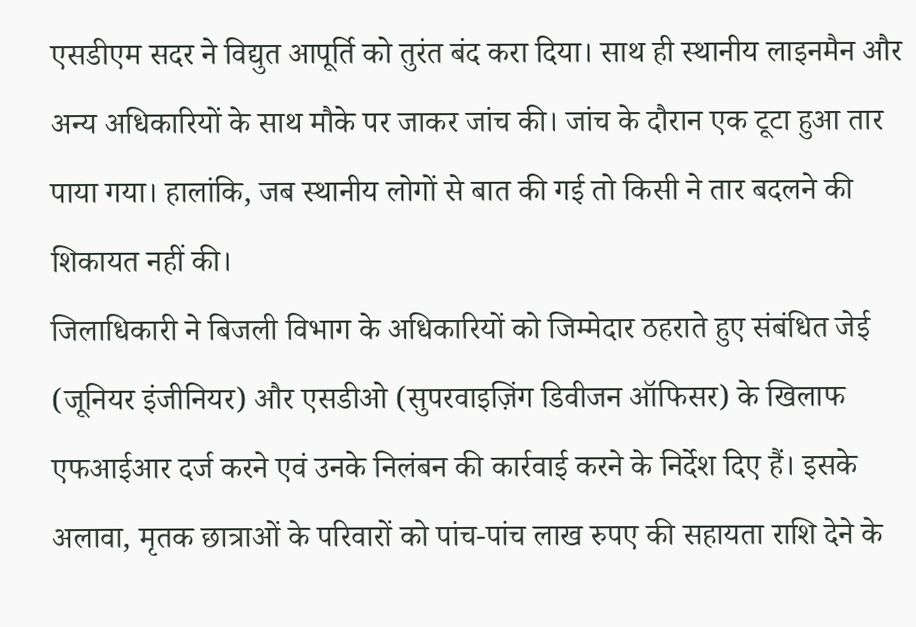एसडीएम सदर ने विद्युत आपूर्ति को तुरंत बंद करा दिया। साथ ही स्थानीय लाइनमैन और अन्य अधिकारियों के साथ मौके पर जाकर जांच की। जांच के दौरान एक टूटा हुआ तार पाया गया। हालांकि, जब स्थानीय लोगों से बात की गई तो किसी ने तार बदलने की शिकायत नहीं की।
जिलाधिकारी ने बिजली विभाग के अधिकारियों को जिम्मेदार ठहराते हुए संबंधित जेई (जूनियर इंजीनियर) और एसडीओ (सुपरवाइज़िंग डिवीजन ऑफिसर) के खिलाफ एफआईआर दर्ज करने एवं उनके निलंबन की कार्रवाई करने के निर्देश दिए हैं। इसके अलावा, मृतक छात्राओं के परिवारों को पांच-पांच लाख रुपए की सहायता राशि देने के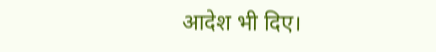आदेश भी दिए।